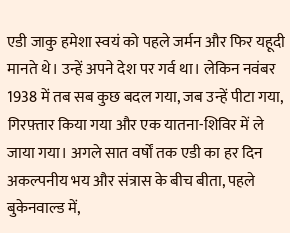एडी जाकु हमेशा स्वयं को पहले जर्मन और फिर यहूदी मानते थे। उन्हें अपने देश पर गर्व था। लेकिन नवंबर 1938 में तब सब कुछ बदल गया, जब उन्हें पीटा गया, गिरफ़्तार किया गया और एक यातना-शिविर में ले जाया गया। अगले सात वर्षों तक एडी का हर दिन अकल्पनीय भय और संत्रास के बीच बीता, पहले बुकेनवाल्ड में,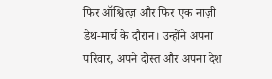फिर ऑश्वित्ज़ और फिर एक नाज़ी डेथ-मार्च के दौरान। उन्होंने अपना परिवार, अपने दोस्त और अपना देश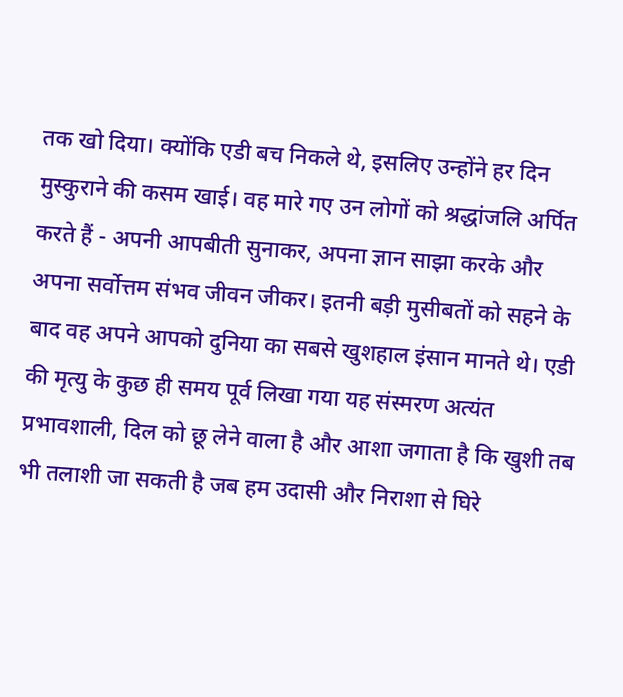तक खो दिया। क्योंकि एडी बच निकले थे, इसलिए उन्होंने हर दिन मुस्कुराने की कसम खाई। वह मारे गए उन लोगों को श्रद्धांजलि अर्पित करते हैं - अपनी आपबीती सुनाकर, अपना ज्ञान साझा करके और अपना सर्वोत्तम संभव जीवन जीकर। इतनी बड़ी मुसीबतों को सहने के बाद वह अपने आपको दुनिया का सबसे खुशहाल इंसान मानते थे। एडी की मृत्यु के कुछ ही समय पूर्व लिखा गया यह संस्मरण अत्यंत प्रभावशाली, दिल को छू लेने वाला है और आशा जगाता है कि खुशी तब भी तलाशी जा सकती है जब हम उदासी और निराशा से घिरे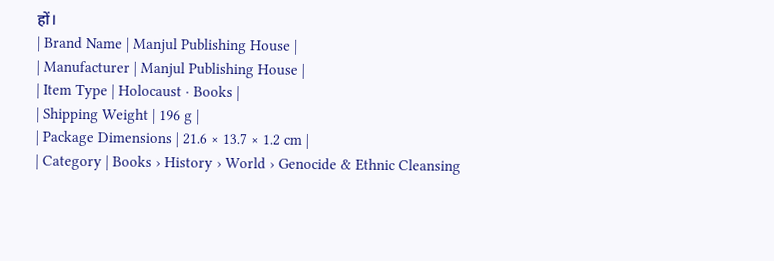हों।
| Brand Name | Manjul Publishing House |
| Manufacturer | Manjul Publishing House |
| Item Type | Holocaust · Books |
| Shipping Weight | 196 g |
| Package Dimensions | 21.6 × 13.7 × 1.2 cm |
| Category | Books › History › World › Genocide & Ethnic Cleansing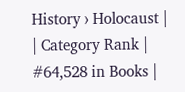History › Holocaust |
| Category Rank | #64,528 in Books |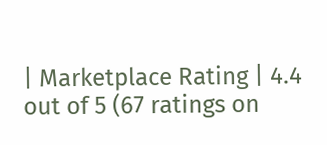| Marketplace Rating | 4.4 out of 5 (67 ratings on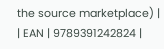the source marketplace) |
| EAN | 9789391242824 |